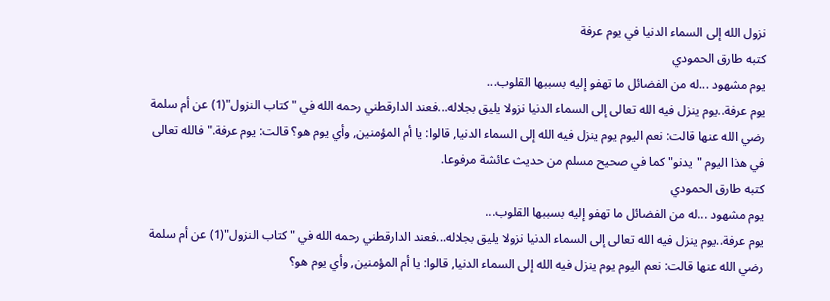نزول الله إلى السماء الدنيا في يوم عرفة
كتبه طارق الحمودي
يوم مشهود ...له من الفضائل ما تهفو إليه بسببها القلوب...
يوم عرفة..يوم ينزل فيه الله تعالى إلى السماء الدنيا نزولا يليق بجلاله...فعند الدارقطني رحمه الله في "كتاب النزول"(1) عن أم سلمة رضي الله عنها قالت: نعم اليوم يوم ينزل فيه الله إلى السماء الدنيا, قالوا: يا أم المؤمنين, وأي يوم هو؟ قالت: يوم عرفة." فالله تعالى في هذا اليوم "يدنو" كما في صحيح مسلم من حديث عائشة مرفوعا.
كتبه طارق الحمودي
يوم مشهود ...له من الفضائل ما تهفو إليه بسببها القلوب...
يوم عرفة..يوم ينزل فيه الله تعالى إلى السماء الدنيا نزولا يليق بجلاله...فعند الدارقطني رحمه الله في "كتاب النزول"(1) عن أم سلمة رضي الله عنها قالت: نعم اليوم يوم ينزل فيه الله إلى السماء الدنيا, قالوا: يا أم المؤمنين, وأي يوم هو؟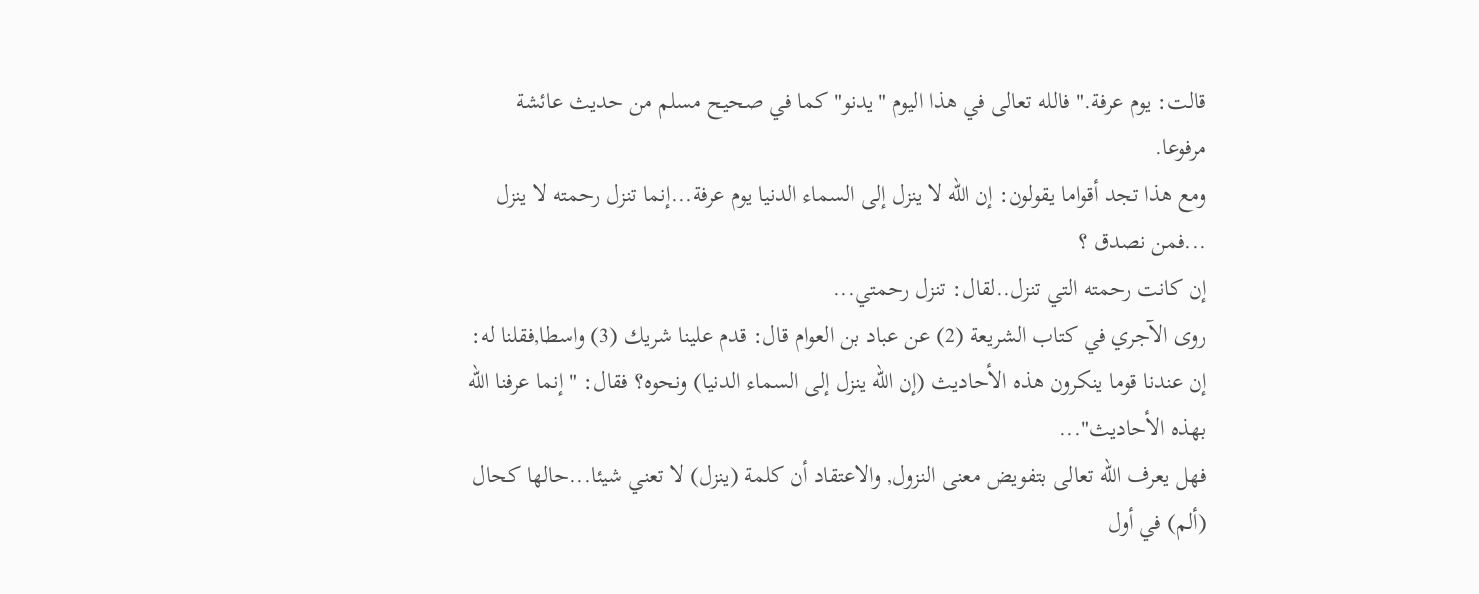قالت: يوم عرفة." فالله تعالى في هذا اليوم "يدنو" كما في صحيح مسلم من حديث عائشة مرفوعا.
ومع هذا تجد أقواما يقولون: إن الله لا ينزل إلى السماء الدنيا يوم عرفة...إنما تنزل رحمته لا ينزل ...فمن نصدق ؟
إن كانت رحمته التي تنزل..لقال: تنزل رحمتي...
روى الآجري في كتاب الشريعة (2) عن عباد بن العوام قال: قدم علينا شريك (3) واسطا,فقلنا له: إن عندنا قوما ينكرون هذه الأحاديث (إن الله ينزل إلى السماء الدنيا) ونحوه؟ فقال: "إنما عرفنا الله بهذه الأحاديث"...
فهل يعرف الله تعالى بتفويض معنى النزول, والاعتقاد أن كلمة (ينزل) لا تعني شيئا...حالها كحال (ألم) في أول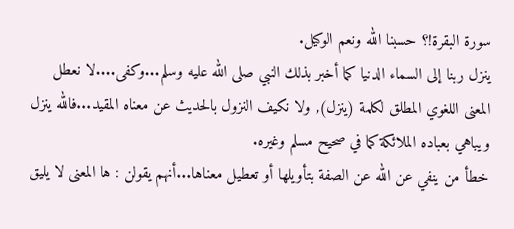سورة البقرة!؟ حسبنا الله ونعم الوكيل.
ينزل ربنا إلى السماء الدنيا كما أخبر بذلك النبي صلى الله عليه وسلم...وكفى....لا نعطل المعنى اللغوي المطلق لكلمة (ينزل), ولا نكيف النزول بالحديث عن معناه المقيد...فالله ينزل ويباهي بعباده الملائكة كما في صحيح مسلم وغيره.
خطأ من ينفي عن الله عن الصفة بتأويلها أو تعطيل معناها...أنهم يقولن : ها المعنى لا يليق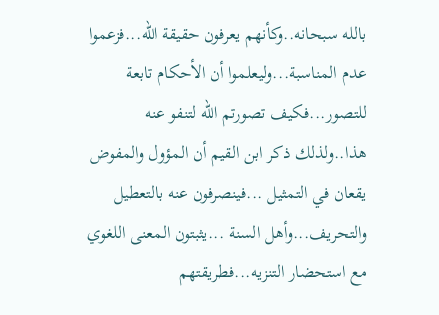بالله سبحانه..وكأنهم يعرفون حقيقة الله...فزعموا عدم المناسبة...وليعلموا أن الأحكام تابعة للتصور...فكيف تصورتم الله لتنفو عنه هذا..ولذلك ذكر ابن القيم أن المؤول والمفوض يقعان في التمثيل ...فينصرفون عنه بالتعطيل والتحريف...وأهل السنة ...يثبتون المعنى اللغوي مع استحضار التنزيه...فطريقتهم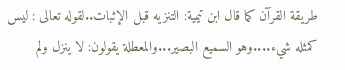طريقة القرآن كما قال ابن تيمية: التنزيه قبل الإثبات..لقوله تعالى : ليس كمثله شيء....وهو السميع البصير...والمعطلة يقولون: لا ينزل ولم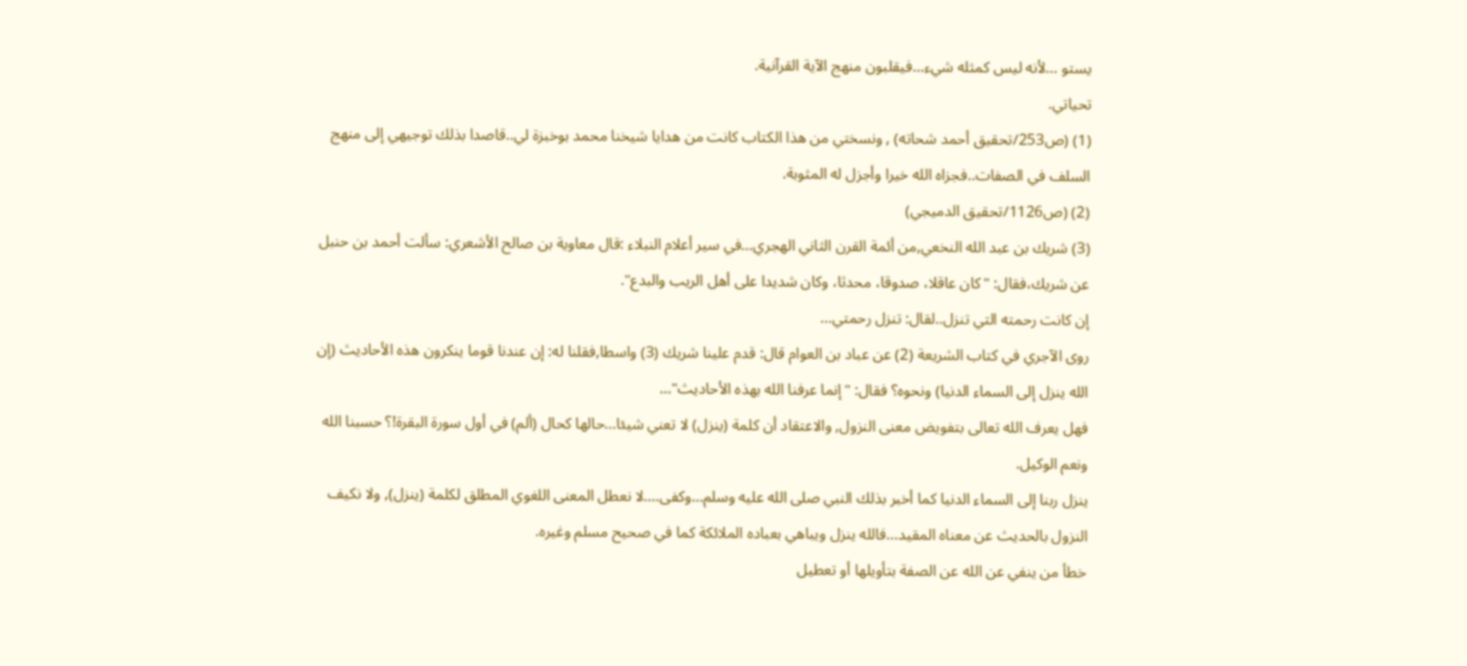يستو ...لأنه ليس كمثله شيء...فيقلبون منهج الآية القرآنية.
تحياتي.
(1) (ص253/تحقيق أحمد شحاته) , ونسختي من هذا الكتاب كانت من هدايا شيخنا محمد بوخبزة لي..قاصدا بذلك توجيهي إلى منهج السلف في الصفات..فجزاه الله خيرا وأجزل له المثوبة.
(2) (ص1126/تحقيق الدميجي)
(3) شريك بن عبد الله النخعي,من أئمة القرن الثاني الهجري...في سير أعلام النبلاء :قال معاوية بن صالح الأشعري: سألت أحمد بن حنبل عن شريك،فقال: "كان عاقلا، صدوقا، محدثا، وكان شديدا على أهل الريب والبدع".
إن كانت رحمته التي تنزل..لقال: تنزل رحمتي...
روى الآجري في كتاب الشريعة (2) عن عباد بن العوام قال: قدم علينا شريك (3) واسطا,فقلنا له: إن عندنا قوما ينكرون هذه الأحاديث (إن الله ينزل إلى السماء الدنيا) ونحوه؟ فقال: "إنما عرفنا الله بهذه الأحاديث"...
فهل يعرف الله تعالى بتفويض معنى النزول, والاعتقاد أن كلمة (ينزل) لا تعني شيئا...حالها كحال (ألم) في أول سورة البقرة!؟ حسبنا الله ونعم الوكيل.
ينزل ربنا إلى السماء الدنيا كما أخبر بذلك النبي صلى الله عليه وسلم...وكفى....لا نعطل المعنى اللغوي المطلق لكلمة (ينزل), ولا نكيف النزول بالحديث عن معناه المقيد...فالله ينزل ويباهي بعباده الملائكة كما في صحيح مسلم وغيره.
خطأ من ينفي عن الله عن الصفة بتأويلها أو تعطيل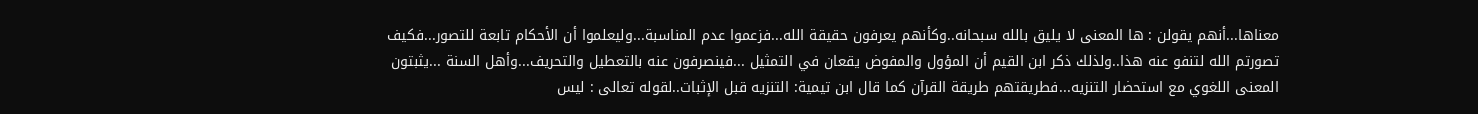معناها...أنهم يقولن : ها المعنى لا يليق بالله سبحانه..وكأنهم يعرفون حقيقة الله...فزعموا عدم المناسبة...وليعلموا أن الأحكام تابعة للتصور...فكيف تصورتم الله لتنفو عنه هذا..ولذلك ذكر ابن القيم أن المؤول والمفوض يقعان في التمثيل ...فينصرفون عنه بالتعطيل والتحريف...وأهل السنة ...يثبتون المعنى اللغوي مع استحضار التنزيه...فطريقتهم طريقة القرآن كما قال ابن تيمية: التنزيه قبل الإثبات..لقوله تعالى : ليس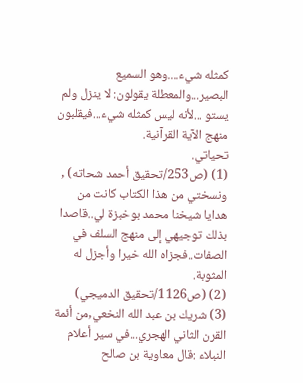كمثله شيء....وهو السميع البصير...والمعطلة يقولون: لا ينزل ولم يستو ...لأنه ليس كمثله شيء...فيقلبون منهج الآية القرآنية.
تحياتي.
(1) (ص253/تحقيق أحمد شحاته) , ونسختي من هذا الكتاب كانت من هدايا شيخنا محمد بوخبزة لي..قاصدا بذلك توجيهي إلى منهج السلف في الصفات..فجزاه الله خيرا وأجزل له المثوبة.
(2) (ص1126/تحقيق الدميجي)
(3) شريك بن عبد الله النخعي,من أئمة القرن الثاني الهجري...في سير أعلام النبلاء :قال معاوية بن صالح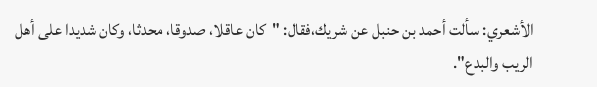الأشعري: سألت أحمد بن حنبل عن شريك،فقال: "كان عاقلا، صدوقا، محدثا، وكان شديدا على أهل الريب والبدع".